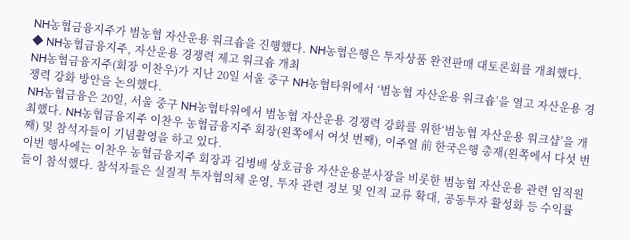NH농협금융지주가 범농협 자산운용 워크숍을 진행했다. NH농협은행은 투자상품 완전판매 대토론회를 개최했다.
◆ NH농협금융지주, 자산운용 경쟁력 제고 워크숍 개최
NH농협금융지주(회장 이찬우)가 지난 20일 서울 중구 NH농협타워에서 ‘범농협 자산운용 워크숍’을 열고 자산운용 경쟁력 강화 방안을 논의했다.
NH농협금융은 20일, 서울 중구 NH농협타워에서 범농협 자산운용 경쟁력 강화를 위한‘범농협 자산운용 워크샵’을 개최했다. NH농협금융지주 이찬우 농협금융지주 회장(왼쪽에서 여섯 번째), 이주열 前 한국은행 총재(왼쪽에서 다섯 번째) 및 참석자들이 기념촬영을 하고 있다.
이번 행사에는 이찬우 농협금융지주 회장과 김병배 상호금융 자산운용분사장을 비롯한 범농협 자산운용 관련 임직원들이 참석했다. 참석자들은 실질적 투자협의체 운영, 투자 관련 정보 및 인적 교류 확대, 공동투자 활성화 등 수익률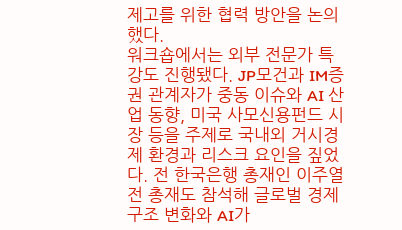제고를 위한 협력 방안을 논의했다.
워크숍에서는 외부 전문가 특강도 진행됐다. JP모건과 IM증권 관계자가 중동 이슈와 AI 산업 동향, 미국 사모신용펀드 시장 등을 주제로 국내외 거시경제 환경과 리스크 요인을 짚었다. 전 한국은행 총재인 이주열 전 총재도 참석해 글로벌 경제 구조 변화와 AI가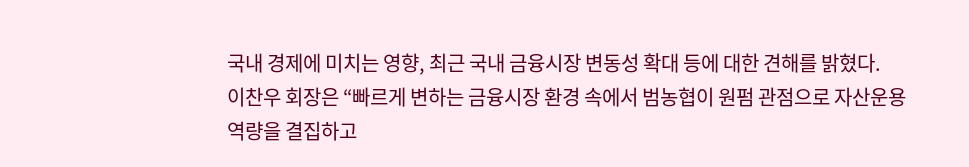국내 경제에 미치는 영향, 최근 국내 금융시장 변동성 확대 등에 대한 견해를 밝혔다.
이찬우 회장은 “빠르게 변하는 금융시장 환경 속에서 범농협이 원펌 관점으로 자산운용 역량을 결집하고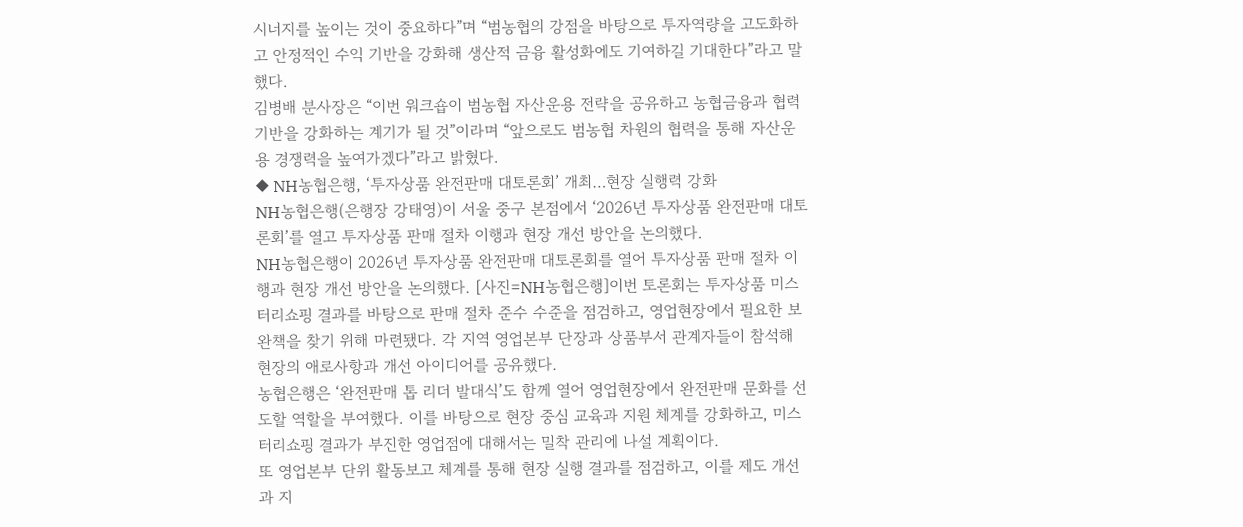시너지를 높이는 것이 중요하다”며 “범농협의 강점을 바탕으로 투자역량을 고도화하고 안정적인 수익 기반을 강화해 생산적 금융 활성화에도 기여하길 기대한다”라고 말했다.
김병배 분사장은 “이번 워크숍이 범농협 자산운용 전략을 공유하고 농협금융과 협력 기반을 강화하는 계기가 될 것”이라며 “앞으로도 범농협 차원의 협력을 통해 자산운용 경쟁력을 높여가겠다”라고 밝혔다.
◆ NH농협은행, ‘투자상품 완전판매 대토론회’ 개최…현장 실행력 강화
NH농협은행(은행장 강태영)이 서울 중구 본점에서 ‘2026년 투자상품 완전판매 대토론회’를 열고 투자상품 판매 절차 이행과 현장 개선 방안을 논의했다.
NH농협은행이 2026년 투자상품 완전판매 대토론회를 열어 투자상품 판매 절차 이행과 현장 개선 방안을 논의했다. [사진=NH농협은행]이번 토론회는 투자상품 미스터리쇼핑 결과를 바탕으로 판매 절차 준수 수준을 점검하고, 영업현장에서 필요한 보완책을 찾기 위해 마련됐다. 각 지역 영업본부 단장과 상품부서 관계자들이 참석해 현장의 애로사항과 개선 아이디어를 공유했다.
농협은행은 ‘완전판매 톱 리더 발대식’도 함께 열어 영업현장에서 완전판매 문화를 선도할 역할을 부여했다. 이를 바탕으로 현장 중심 교육과 지원 체계를 강화하고, 미스터리쇼핑 결과가 부진한 영업점에 대해서는 밀착 관리에 나설 계획이다.
또 영업본부 단위 활동보고 체계를 통해 현장 실행 결과를 점검하고, 이를 제도 개선과 지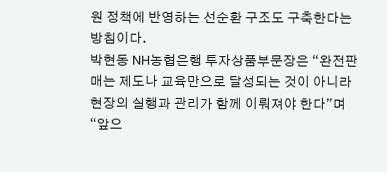원 정책에 반영하는 선순환 구조도 구축한다는 방침이다.
박현동 NH농협은행 투자상품부문장은 “완전판매는 제도나 교육만으로 달성되는 것이 아니라 현장의 실행과 관리가 함께 이뤄져야 한다”며 “앞으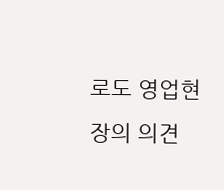로도 영업현장의 의견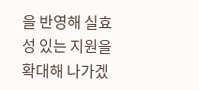을 반영해 실효성 있는 지원을 확대해 나가겠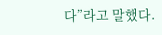다”라고 말했다.